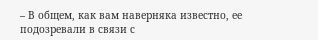– В общем, как вам наверняка известно, ее подозревали в связи с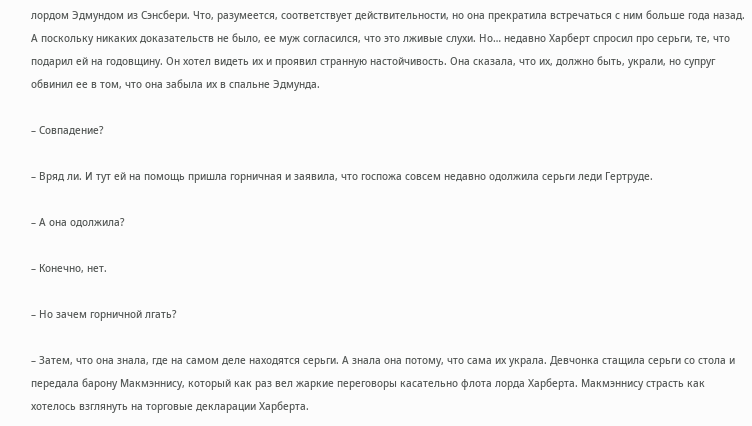лордом Эдмундом из Сэнсбери. Что, разумеется, соответствует действительности, но она прекратила встречаться с ним больше года назад. А поскольку никаких доказательств не было, ее муж согласился, что это лживые слухи. Но… недавно Харберт спросил про серьги, те, что подарил ей на годовщину. Он хотел видеть их и проявил странную настойчивость. Она сказала, что их, должно быть, украли, но супруг обвинил ее в том, что она забыла их в спальне Эдмунда.

– Совпадение?

– Вряд ли. И тут ей на помощь пришла горничная и заявила, что госпожа совсем недавно одолжила серьги леди Гертруде.

– А она одолжила?

– Конечно, нет.

– Но зачем горничной лгать?

– Затем, что она знала, где на самом деле находятся серьги. А знала она потому, что сама их украла. Девчонка стащила серьги со стола и передала барону Макмэннису, который как раз вел жаркие переговоры касательно флота лорда Харберта. Макмэннису страсть как хотелось взглянуть на торговые декларации Харберта.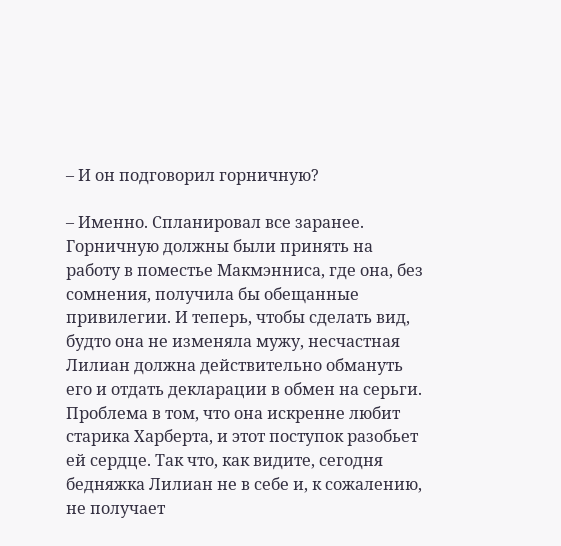– И он подговорил горничную?

– Именно. Спланировал все заранее. Горничную должны были принять на работу в поместье Макмэнниса, где она, без сомнения, получила бы обещанные привилегии. И теперь, чтобы сделать вид, будто она не изменяла мужу, несчастная Лилиан должна действительно обмануть его и отдать декларации в обмен на серьги. Проблема в том, что она искренне любит старика Харберта, и этот поступок разобьет ей сердце. Так что, как видите, сегодня бедняжка Лилиан не в себе и, к сожалению, не получает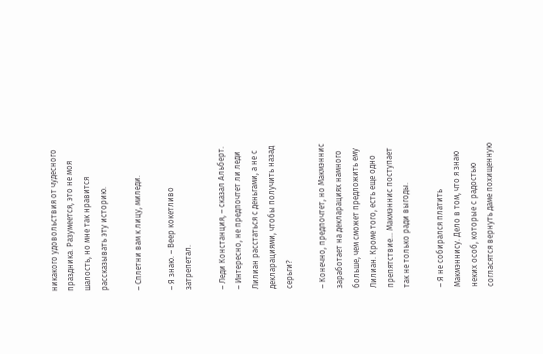никакого удовольствия от чудесного праздника. Разумеется, это не моя шалость, но мне так нравится рассказывать эту историю.

– Сплетни вам к лицу, миледи.

– Я знаю. – Веер кокетливо затрепетал.

– Леди Констанция, – сказал Альберт. – Интересно, не предпочтет ли леди Лилиан расстаться с деньгами, а не с декларациями, чтобы получить назад серьги?

– Конечно, предпочтет, но Макмэннис заработает на декларациях намного больше, чем сможет предложить ему Лилиан. Кроме того, есть еще одно препятствие… Макмэннис поступает так не только ради выгоды.

– Я не собирался платить Макмэннису. Дело в том, что я знаю неких особ, которые с радостью согласятся вернуть даме похищенную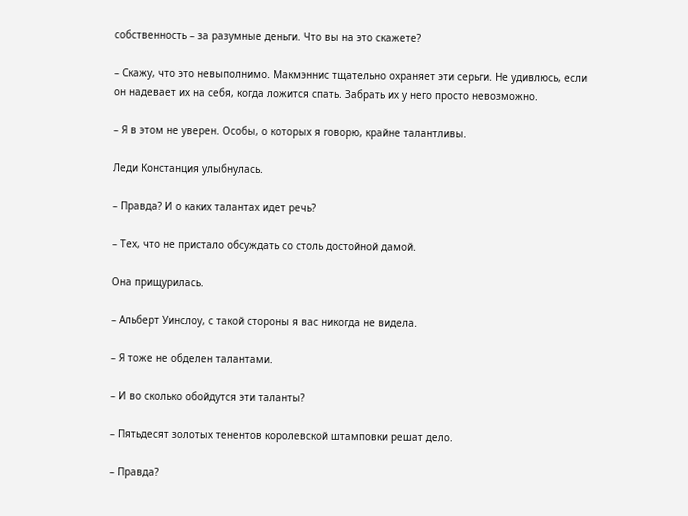собственность – за разумные деньги. Что вы на это скажете?

– Скажу, что это невыполнимо. Макмэннис тщательно охраняет эти серьги. Не удивлюсь, если он надевает их на себя, когда ложится спать. Забрать их у него просто невозможно.

– Я в этом не уверен. Особы, о которых я говорю, крайне талантливы.

Леди Констанция улыбнулась.

– Правда? И о каких талантах идет речь?

– Тех, что не пристало обсуждать со столь достойной дамой.

Она прищурилась.

– Альберт Уинслоу, с такой стороны я вас никогда не видела.

– Я тоже не обделен талантами.

– И во сколько обойдутся эти таланты?

– Пятьдесят золотых тенентов королевской штамповки решат дело.

– Правда?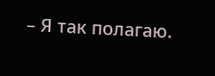– Я так полагаю.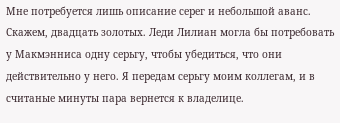Мне потребуется лишь описание серег и небольшой аванс. Скажем, двадцать золотых. Леди Лилиан могла бы потребовать у Макмэнниса одну серьгу, чтобы убедиться, что они действительно у него. Я передам серьгу моим коллегам, и в считаные минуты пара вернется к владелице.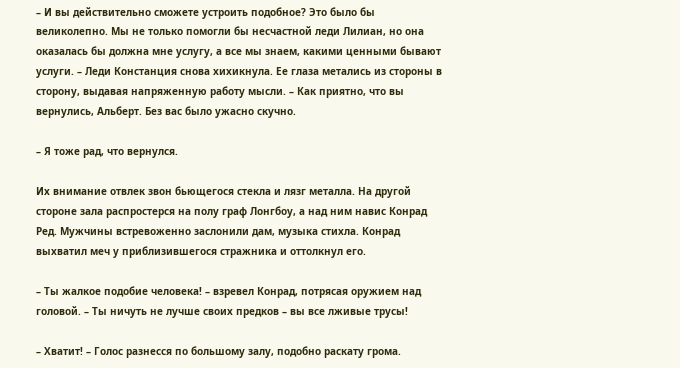– И вы действительно сможете устроить подобное? Это было бы великолепно. Мы не только помогли бы несчастной леди Лилиан, но она оказалась бы должна мне услугу, а все мы знаем, какими ценными бывают услуги. – Леди Констанция снова хихикнула. Ее глаза метались из стороны в сторону, выдавая напряженную работу мысли. – Как приятно, что вы вернулись, Альберт. Без вас было ужасно скучно.

– Я тоже рад, что вернулся.

Их внимание отвлек звон бьющегося стекла и лязг металла. На другой стороне зала распростерся на полу граф Лонгбоу, а над ним навис Конрад Ред. Мужчины встревоженно заслонили дам, музыка стихла. Конрад выхватил меч у приблизившегося стражника и оттолкнул его.

– Ты жалкое подобие человека! – взревел Конрад, потрясая оружием над головой. – Ты ничуть не лучше своих предков – вы все лживые трусы!

– Хватит! – Голос разнесся по большому залу, подобно раскату грома.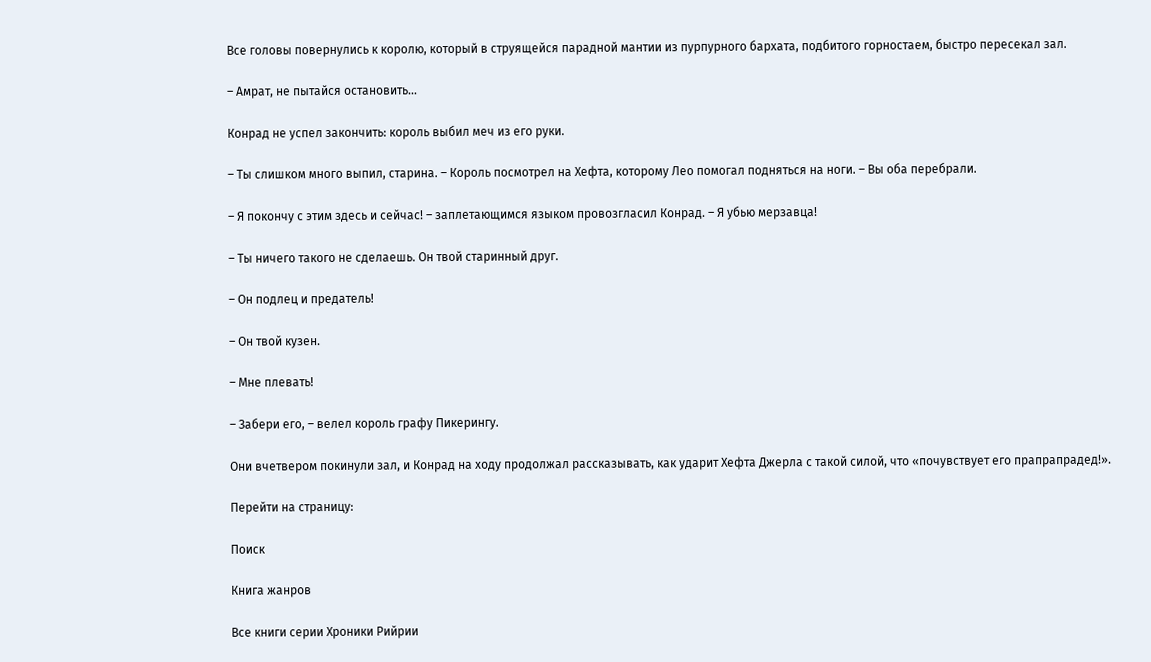Все головы повернулись к королю, который в струящейся парадной мантии из пурпурного бархата, подбитого горностаем, быстро пересекал зал.

– Амрат, не пытайся остановить…

Конрад не успел закончить: король выбил меч из его руки.

– Ты слишком много выпил, старина. – Король посмотрел на Хефта, которому Лео помогал подняться на ноги. – Вы оба перебрали.

– Я покончу с этим здесь и сейчас! – заплетающимся языком провозгласил Конрад. – Я убью мерзавца!

– Ты ничего такого не сделаешь. Он твой старинный друг.

– Он подлец и предатель!

– Он твой кузен.

– Мне плевать!

– Забери его, – велел король графу Пикерингу.

Они вчетвером покинули зал, и Конрад на ходу продолжал рассказывать, как ударит Хефта Джерла с такой силой, что «почувствует его прапрапрадед!».

Перейти на страницу:

Поиск

Книга жанров

Все книги серии Хроники Рийрии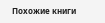Похожие книги